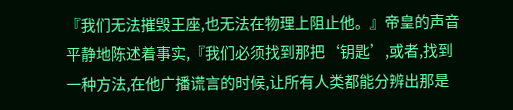『我们无法摧毁王座,也无法在物理上阻止他。』帝皇的声音平静地陈述着事实,『我们必须找到那把‘钥匙’,或者,找到一种方法,在他广播谎言的时候,让所有人类都能分辨出那是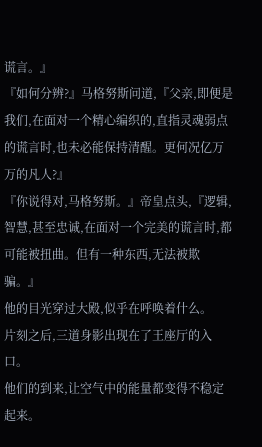谎言。』
『如何分辨?』马格努斯问道,『父亲,即便是我们,在面对一个精心编织的,直指灵魂弱点的谎言时,也未必能保持清醒。更何况亿万万的凡人?』
『你说得对,马格努斯。』帝皇点头,『逻辑,智慧,甚至忠诚,在面对一个完美的谎言时,都可能被扭曲。但有一种东西,无法被欺骗。』
他的目光穿过大殿,似乎在呼唤着什么。
片刻之后,三道身影出现在了王座厅的入口。
他们的到来,让空气中的能量都变得不稳定起来。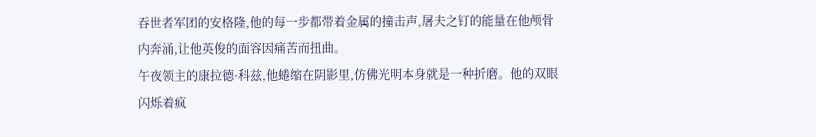吞世者军团的安格隆,他的每一步都带着金属的撞击声,屠夫之钉的能量在他颅骨内奔涌,让他英俊的面容因痛苦而扭曲。
午夜领主的康拉德·科兹,他蜷缩在阴影里,仿佛光明本身就是一种折磨。他的双眼闪烁着疯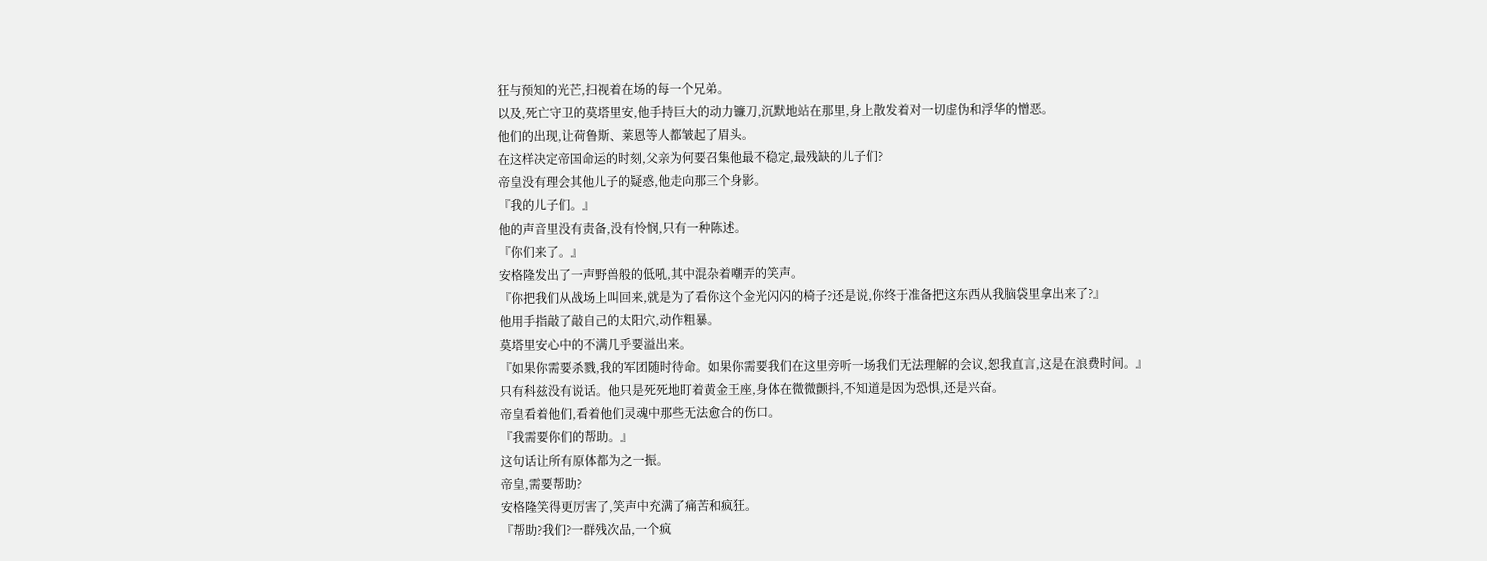狂与预知的光芒,扫视着在场的每一个兄弟。
以及,死亡守卫的莫塔里安,他手持巨大的动力镰刀,沉默地站在那里,身上散发着对一切虚伪和浮华的憎恶。
他们的出现,让荷鲁斯、莱恩等人都皱起了眉头。
在这样决定帝国命运的时刻,父亲为何要召集他最不稳定,最残缺的儿子们?
帝皇没有理会其他儿子的疑惑,他走向那三个身影。
『我的儿子们。』
他的声音里没有责备,没有怜悯,只有一种陈述。
『你们来了。』
安格隆发出了一声野兽般的低吼,其中混杂着嘲弄的笑声。
『你把我们从战场上叫回来,就是为了看你这个金光闪闪的椅子?还是说,你终于准备把这东西从我脑袋里拿出来了?』
他用手指敲了敲自己的太阳穴,动作粗暴。
莫塔里安心中的不满几乎要溢出来。
『如果你需要杀戮,我的军团随时待命。如果你需要我们在这里旁听一场我们无法理解的会议,恕我直言,这是在浪费时间。』
只有科兹没有说话。他只是死死地盯着黄金王座,身体在微微颤抖,不知道是因为恐惧,还是兴奋。
帝皇看着他们,看着他们灵魂中那些无法愈合的伤口。
『我需要你们的帮助。』
这句话让所有原体都为之一振。
帝皇,需要帮助?
安格隆笑得更厉害了,笑声中充满了痛苦和疯狂。
『帮助?我们?一群残次品,一个疯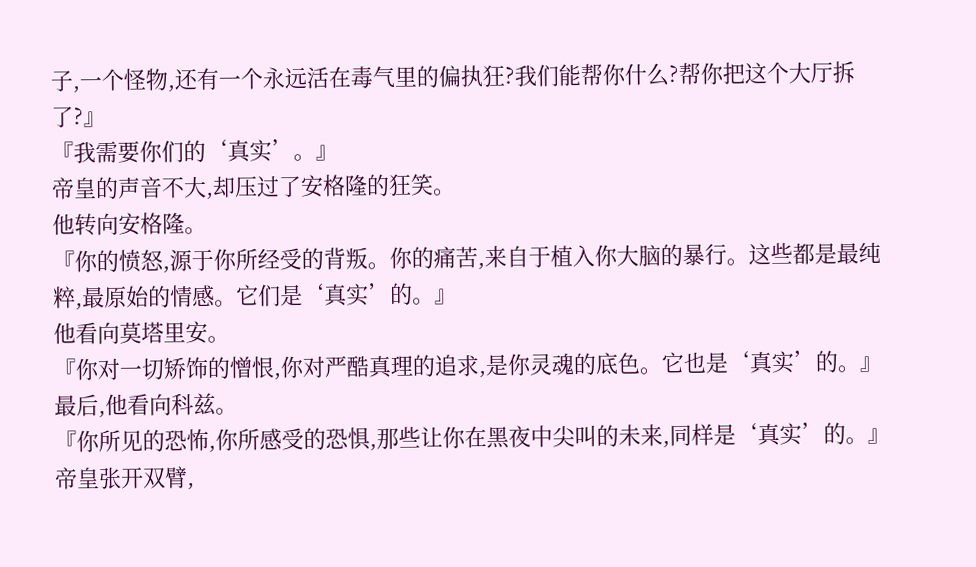子,一个怪物,还有一个永远活在毒气里的偏执狂?我们能帮你什么?帮你把这个大厅拆了?』
『我需要你们的‘真实’。』
帝皇的声音不大,却压过了安格隆的狂笑。
他转向安格隆。
『你的愤怒,源于你所经受的背叛。你的痛苦,来自于植入你大脑的暴行。这些都是最纯粹,最原始的情感。它们是‘真实’的。』
他看向莫塔里安。
『你对一切矫饰的憎恨,你对严酷真理的追求,是你灵魂的底色。它也是‘真实’的。』
最后,他看向科兹。
『你所见的恐怖,你所感受的恐惧,那些让你在黑夜中尖叫的未来,同样是‘真实’的。』
帝皇张开双臂,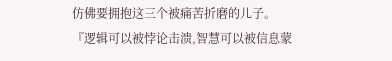仿佛要拥抱这三个被痛苦折磨的儿子。
『逻辑可以被悖论击溃,智慧可以被信息蒙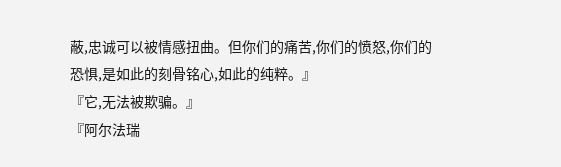蔽,忠诚可以被情感扭曲。但你们的痛苦,你们的愤怒,你们的恐惧,是如此的刻骨铭心,如此的纯粹。』
『它,无法被欺骗。』
『阿尔法瑞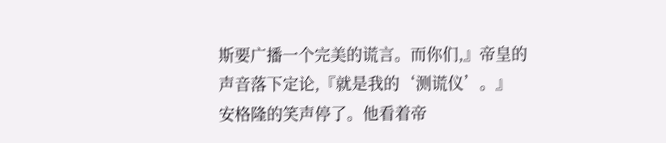斯要广播一个完美的谎言。而你们,』帝皇的声音落下定论,『就是我的‘测谎仪’。』
安格隆的笑声停了。他看着帝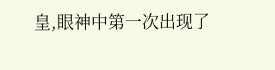皇,眼神中第一次出现了